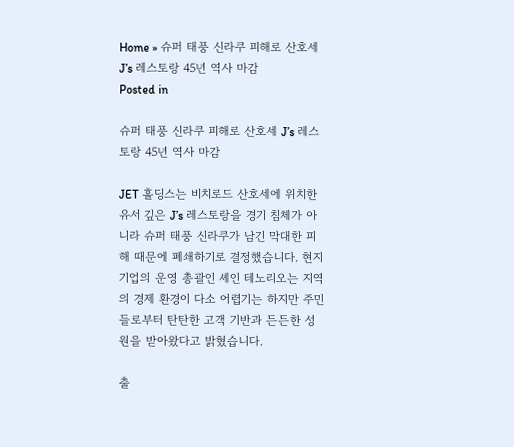Home » 슈퍼 태풍 신라쿠 피해로 산호세 J’s 레스토랑 45년 역사 마감
Posted in

슈퍼 태풍 신라쿠 피해로 산호세 J’s 레스토랑 45년 역사 마감

JET 홀딩스는 비치로드 산호세에 위치한 유서 깊은 J’s 레스토랑을 경기 침체가 아니라 슈퍼 태풍 신라쿠가 남긴 막대한 피해 때문에 폐쇄하기로 결정했습니다. 현지 기업의 운영 총괄인 셰인 테노리오는 지역의 경제 환경이 다소 어렵기는 하지만 주민들로부터 탄탄한 고객 기반과 든든한 성원을 받아왔다고 밝혔습니다.

출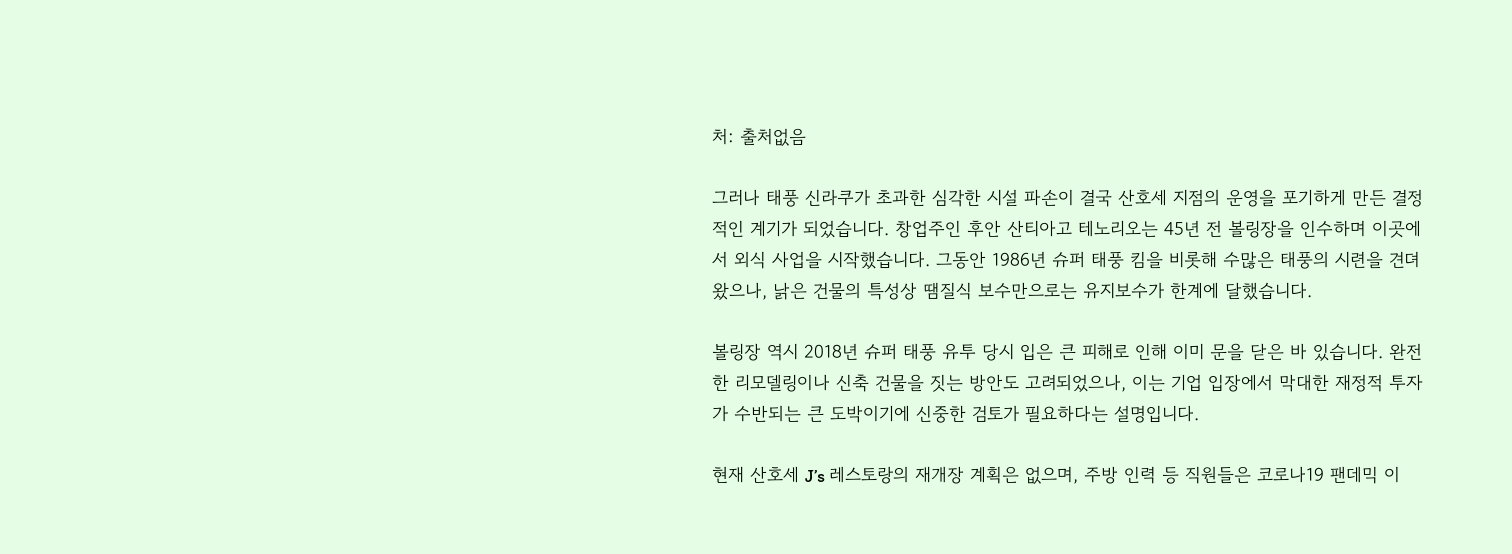처: 출처없음

그러나 태풍 신라쿠가 초과한 심각한 시설 파손이 결국 산호세 지점의 운영을 포기하게 만든 결정적인 계기가 되었습니다. 창업주인 후안 산티아고 테노리오는 45년 전 볼링장을 인수하며 이곳에서 외식 사업을 시작했습니다. 그동안 1986년 슈퍼 태풍 킴을 비롯해 수많은 태풍의 시련을 견뎌왔으나, 낡은 건물의 특성상 땜질식 보수만으로는 유지보수가 한계에 달했습니다.

볼링장 역시 2018년 슈퍼 태풍 유투 당시 입은 큰 피해로 인해 이미 문을 닫은 바 있습니다. 완전한 리모델링이나 신축 건물을 짓는 방안도 고려되었으나, 이는 기업 입장에서 막대한 재정적 투자가 수반되는 큰 도박이기에 신중한 검토가 필요하다는 설명입니다.

현재 산호세 J’s 레스토랑의 재개장 계획은 없으며, 주방 인력 등 직원들은 코로나19 팬데믹 이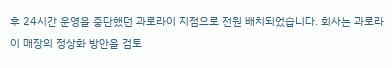후 24시간 운영을 중단했던 과로라이 지점으로 전원 배치되었습니다. 회사는 과로라이 매장의 정상화 방안을 검토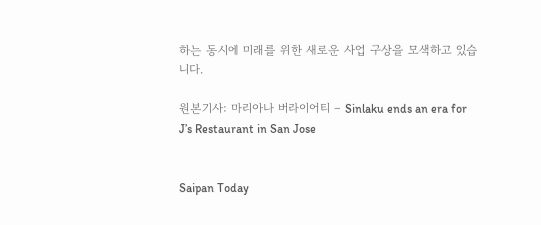하는 동시에 미래를 위한 새로운 사업 구상을 모색하고 있습니다.

원본기사: 마리아나 버라이어티 – Sinlaku ends an era for J’s Restaurant in San Jose


Saipan Today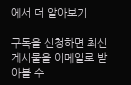에서 더 알아보기

구독을 신청하면 최신 게시물을 이메일로 받아볼 수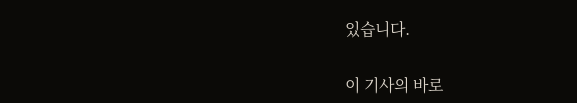있습니다.

이 기사의 바로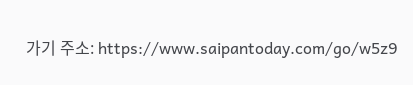가기 주소: https://www.saipantoday.com/go/w5z9